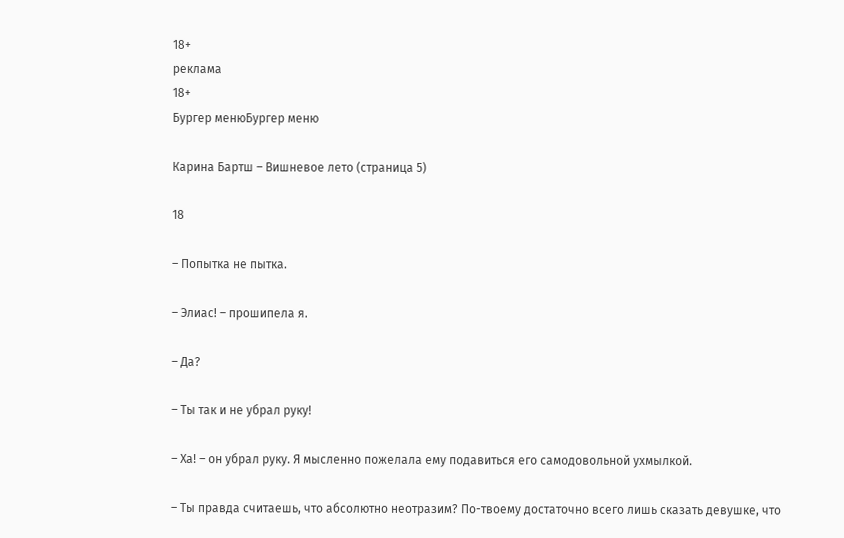18+
реклама
18+
Бургер менюБургер меню

Карина Бартш – Вишневое лето (страница 5)

18

– Попытка не пытка.

– Элиас! – прошипела я.

– Да?

– Ты так и не убрал руку!

– Ха! – он убрал руку. Я мысленно пожелала ему подавиться его самодовольной ухмылкой.

– Ты правда считаешь, что абсолютно неотразим? По-твоему достаточно всего лишь сказать девушке, что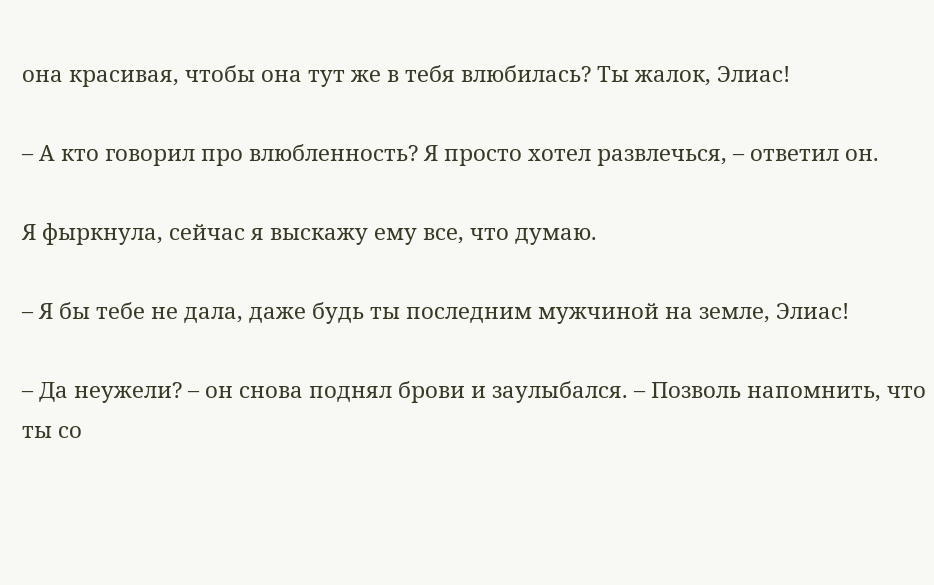она красивая, чтобы она тут же в тебя влюбилась? Ты жалок, Элиас!

– А кто говорил про влюбленность? Я просто хотел развлечься, – ответил он.

Я фыркнула, сейчас я выскажу ему все, что думаю.

– Я бы тебе не дала, даже будь ты последним мужчиной на земле, Элиас!

– Да неужели? – он снова поднял брови и заулыбался. – Позволь напомнить, что ты со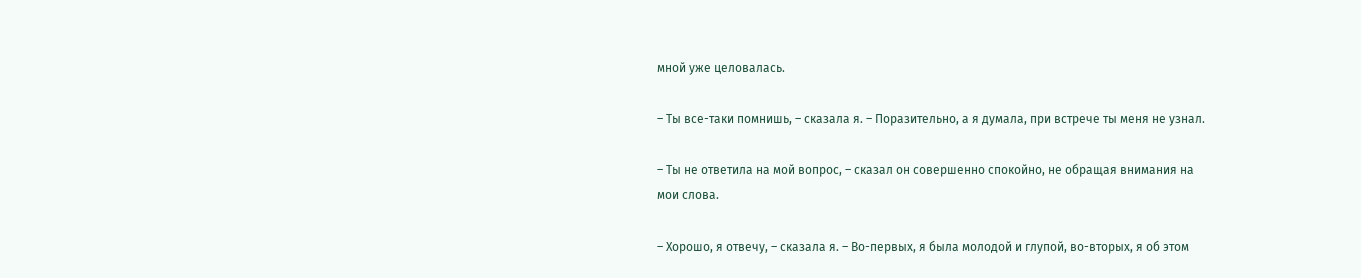мной уже целовалась.

– Ты все-таки помнишь, – сказала я. – Поразительно, а я думала, при встрече ты меня не узнал.

– Ты не ответила на мой вопрос, – сказал он совершенно спокойно, не обращая внимания на мои слова.

– Хорошо, я отвечу, – сказала я. – Во-первых, я была молодой и глупой, во-вторых, я об этом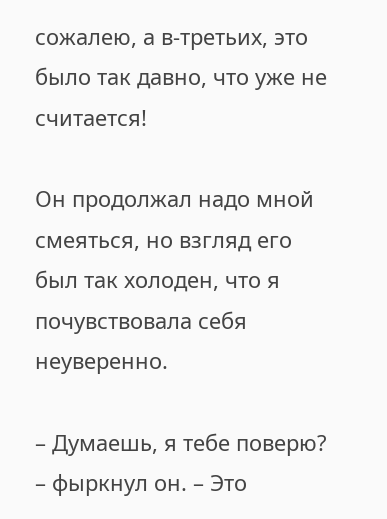сожалею, а в-третьих, это было так давно, что уже не считается!

Он продолжал надо мной смеяться, но взгляд его был так холоден, что я почувствовала себя неуверенно.

– Думаешь, я тебе поверю? – фыркнул он. – Это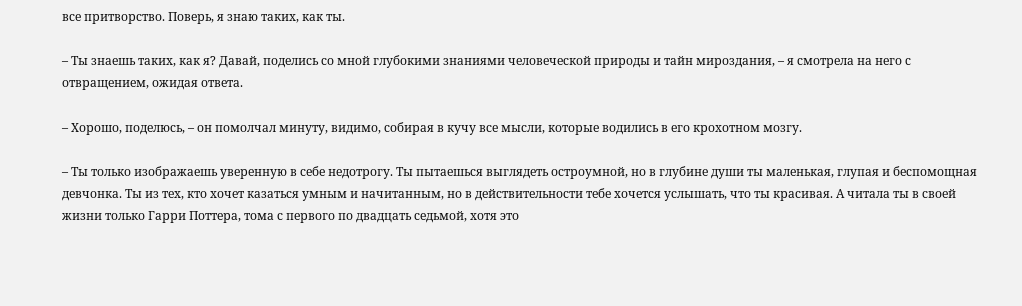все притворство. Поверь, я знаю таких, как ты.

– Ты знаешь таких, как я? Давай, поделись со мной глубокими знаниями человеческой природы и тайн мироздания, – я смотрела на него с отвращением, ожидая ответа.

– Хорошо, поделюсь, – он помолчал минуту, видимо, собирая в кучу все мысли, которые водились в его крохотном мозгу.

– Ты только изображаешь уверенную в себе недотрогу. Ты пытаешься выглядеть остроумной, но в глубине души ты маленькая, глупая и беспомощная девчонка. Ты из тех, кто хочет казаться умным и начитанным, но в действительности тебе хочется услышать, что ты красивая. А читала ты в своей жизни только Гарри Поттера, тома с первого по двадцать седьмой, хотя это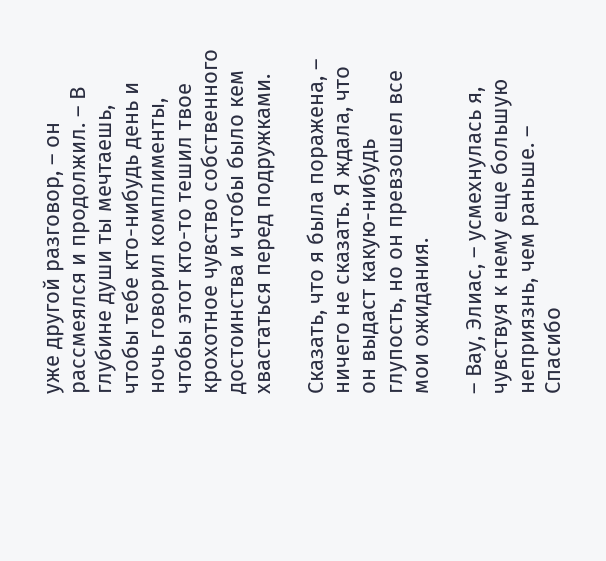уже другой разговор, – он рассмеялся и продолжил. – В глубине души ты мечтаешь, чтобы тебе кто-нибудь день и ночь говорил комплименты, чтобы этот кто-то тешил твое крохотное чувство собственного достоинства и чтобы было кем хвастаться перед подружками.

Сказать, что я была поражена, – ничего не сказать. Я ждала, что он выдаст какую-нибудь глупость, но он превзошел все мои ожидания.

– Вау, Элиас, – усмехнулась я, чувствуя к нему еще большую неприязнь, чем раньше. – Спасибо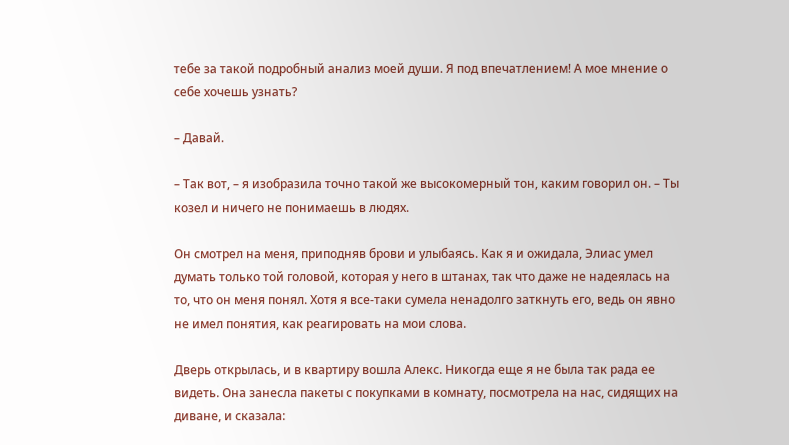тебе за такой подробный анализ моей души. Я под впечатлением! А мое мнение о себе хочешь узнать?

– Давай.

– Так вот, – я изобразила точно такой же высокомерный тон, каким говорил он. – Ты козел и ничего не понимаешь в людях.

Он смотрел на меня, приподняв брови и улыбаясь. Как я и ожидала, Элиас умел думать только той головой, которая у него в штанах, так что даже не надеялась на то, что он меня понял. Хотя я все-таки сумела ненадолго заткнуть его, ведь он явно не имел понятия, как реагировать на мои слова.

Дверь открылась, и в квартиру вошла Алекс. Никогда еще я не была так рада ее видеть. Она занесла пакеты с покупками в комнату, посмотрела на нас, сидящих на диване, и сказала: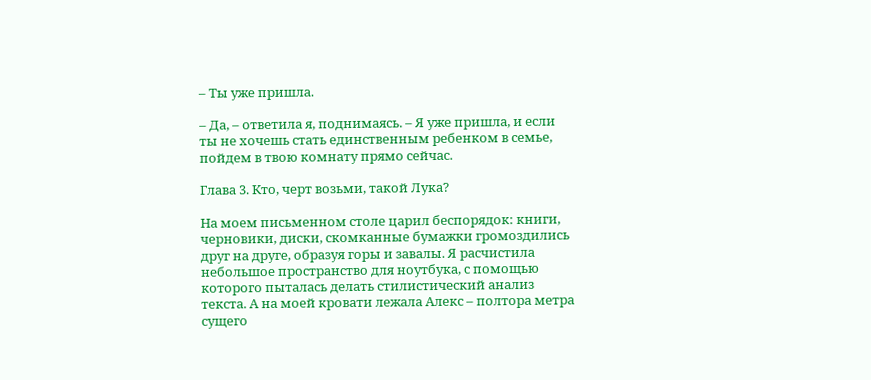– Ты уже пришла.

– Да, – ответила я, поднимаясь. – Я уже пришла, и если ты не хочешь стать единственным ребенком в семье, пойдем в твою комнату прямо сейчас.

Глава 3. Кто, черт возьми, такой Лука?

На моем письменном столе царил беспорядок: книги, черновики, диски, скомканные бумажки громоздились друг на друге, образуя горы и завалы. Я расчистила небольшое пространство для ноутбука, с помощью которого пыталась делать стилистический анализ текста. А на моей кровати лежала Алекс – полтора метра сущего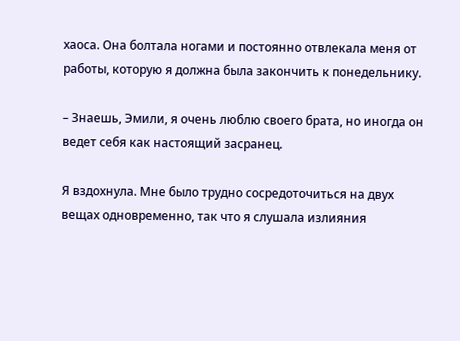хаоса. Она болтала ногами и постоянно отвлекала меня от работы, которую я должна была закончить к понедельнику.

– Знаешь, Эмили, я очень люблю своего брата, но иногда он ведет себя как настоящий засранец.

Я вздохнула. Мне было трудно сосредоточиться на двух вещах одновременно, так что я слушала излияния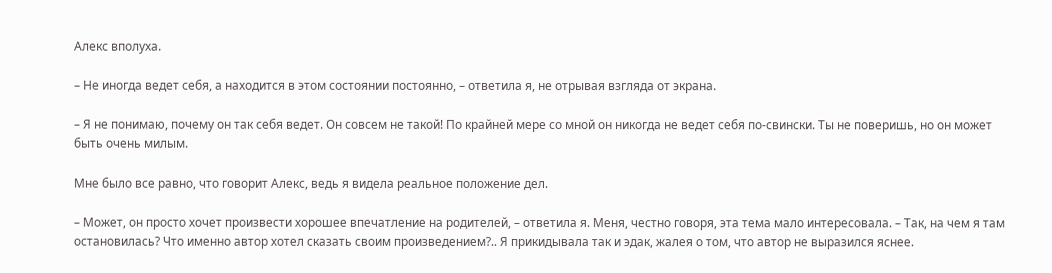Алекс вполуха.

– Не иногда ведет себя, а находится в этом состоянии постоянно, – ответила я, не отрывая взгляда от экрана.

– Я не понимаю, почему он так себя ведет. Он совсем не такой! По крайней мере со мной он никогда не ведет себя по-свински. Ты не поверишь, но он может быть очень милым.

Мне было все равно, что говорит Алекс, ведь я видела реальное положение дел.

– Может, он просто хочет произвести хорошее впечатление на родителей, – ответила я. Меня, честно говоря, эта тема мало интересовала. – Так, на чем я там остановилась? Что именно автор хотел сказать своим произведением?.. Я прикидывала так и эдак, жалея о том, что автор не выразился яснее.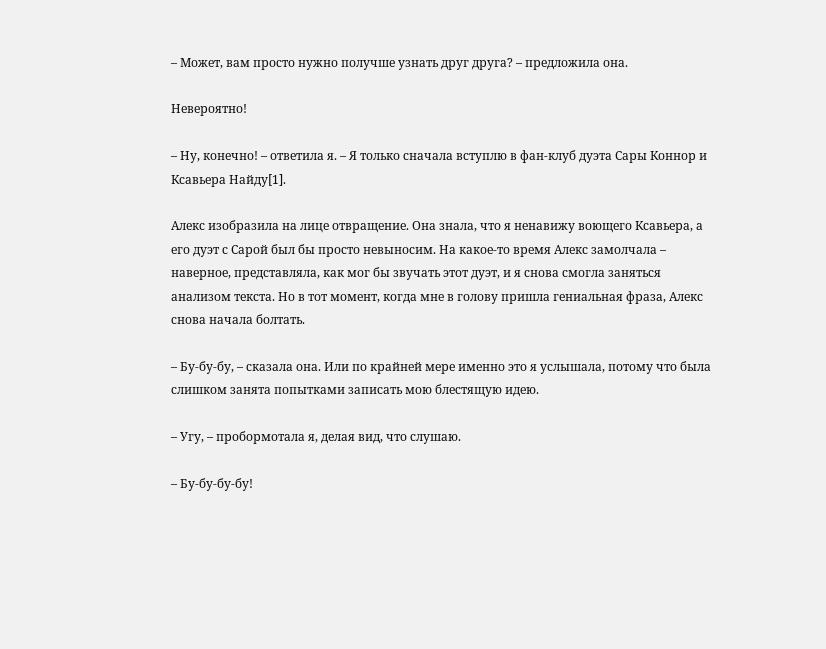– Может, вам просто нужно получше узнать друг друга? – предложила она.

Невероятно!

– Ну, конечно! – ответила я. – Я только сначала вступлю в фан-клуб дуэта Сары Коннор и Ксавьера Найду[1].

Алекс изобразила на лице отвращение. Она знала, что я ненавижу воющего Ксавьера, а его дуэт с Сарой был бы просто невыносим. На какое-то время Алекс замолчала – наверное, представляла, как мог бы звучать этот дуэт, и я снова смогла заняться анализом текста. Но в тот момент, когда мне в голову пришла гениальная фраза, Алекс снова начала болтать.

– Бу-бу-бу, – сказала она. Или по крайней мере именно это я услышала, потому что была слишком занята попытками записать мою блестящую идею.

– Угу, – пробормотала я, делая вид, что слушаю.

– Бу-бу-бу-бу!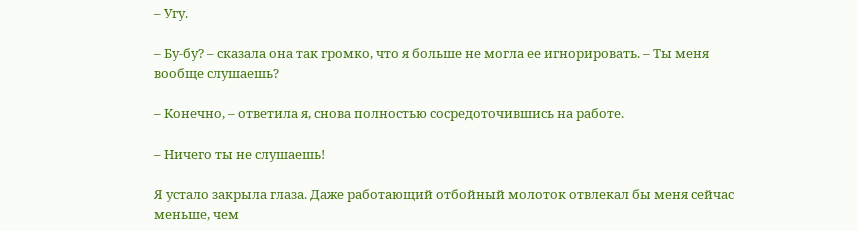– Угу.

– Бу-бу? – сказала она так громко, что я больше не могла ее игнорировать. – Ты меня вообще слушаешь?

– Конечно, – ответила я, снова полностью сосредоточившись на работе.

– Ничего ты не слушаешь!

Я устало закрыла глаза. Даже работающий отбойный молоток отвлекал бы меня сейчас меньше, чем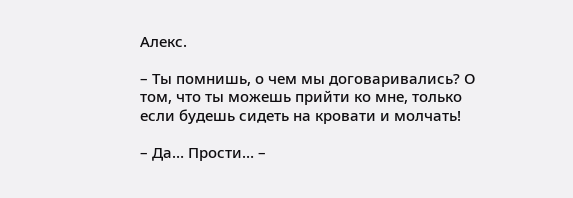Алекс.

– Ты помнишь, о чем мы договаривались? О том, что ты можешь прийти ко мне, только если будешь сидеть на кровати и молчать!

– Да… Прости… –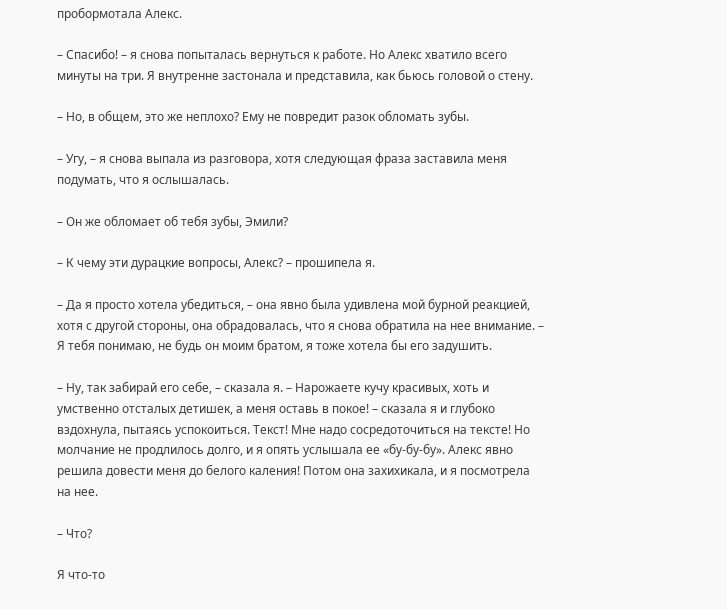пробормотала Алекс.

– Спасибо! – я снова попыталась вернуться к работе. Но Алекс хватило всего минуты на три. Я внутренне застонала и представила, как бьюсь головой о стену.

– Но, в общем, это же неплохо? Ему не повредит разок обломать зубы.

– Угу, – я снова выпала из разговора, хотя следующая фраза заставила меня подумать, что я ослышалась.

– Он же обломает об тебя зубы, Эмили?

– К чему эти дурацкие вопросы, Алекс? – прошипела я.

– Да я просто хотела убедиться, – она явно была удивлена мой бурной реакцией, хотя с другой стороны, она обрадовалась, что я снова обратила на нее внимание. – Я тебя понимаю, не будь он моим братом, я тоже хотела бы его задушить.

– Ну, так забирай его себе, – сказала я. – Нарожаете кучу красивых, хоть и умственно отсталых детишек, а меня оставь в покое! – сказала я и глубоко вздохнула, пытаясь успокоиться. Текст! Мне надо сосредоточиться на тексте! Но молчание не продлилось долго, и я опять услышала ее «бу-бу-бу». Алекс явно решила довести меня до белого каления! Потом она захихикала, и я посмотрела на нее.

– Что?

Я что-то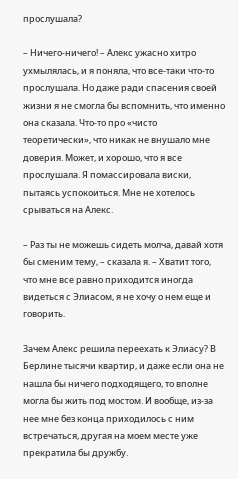прослушала?

– Ничего-ничего! – Алекс ужасно хитро ухмылялась, и я поняла, что все-таки что-то прослушала. Но даже ради спасения своей жизни я не смогла бы вспомнить, что именно она сказала. Что-то про «чисто теоретически», что никак не внушало мне доверия. Может, и хорошо, что я все прослушала. Я помассировала виски, пытаясь успокоиться. Мне не хотелось срываться на Алекс.

– Раз ты не можешь сидеть молча, давай хотя бы сменим тему, – сказала я. – Хватит того, что мне все равно приходится иногда видеться с Элиасом, я не хочу о нем еще и говорить.

Зачем Алекс решила переехать к Элиасу? В Берлине тысячи квартир, и даже если она не нашла бы ничего подходящего, то вполне могла бы жить под мостом. И вообще, из-за нее мне без конца приходилось с ним встречаться, другая на моем месте уже прекратила бы дружбу.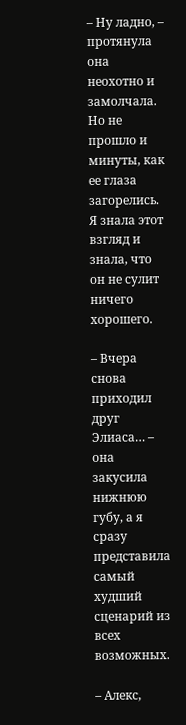– Ну ладно, – протянула она неохотно и замолчала. Но не прошло и минуты, как ее глаза загорелись. Я знала этот взгляд и знала, что он не сулит ничего хорошего.

– Вчера снова приходил друг Элиаса… – она закусила нижнюю губу, а я сразу представила самый худший сценарий из всех возможных.

– Алекс,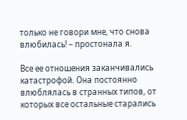только не говори мне, что снова влюбилась! – простонала я.

Все ее отношения заканчивались катастрофой. Она постоянно влюблялась в странных типов, от которых все остальные старались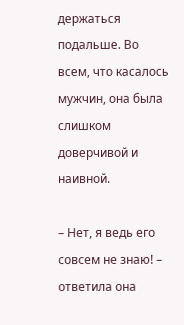держаться подальше. Во всем, что касалось мужчин, она была слишком доверчивой и наивной.

– Нет, я ведь его совсем не знаю! – ответила она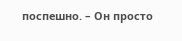поспешно. – Он просто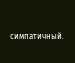симпатичный.